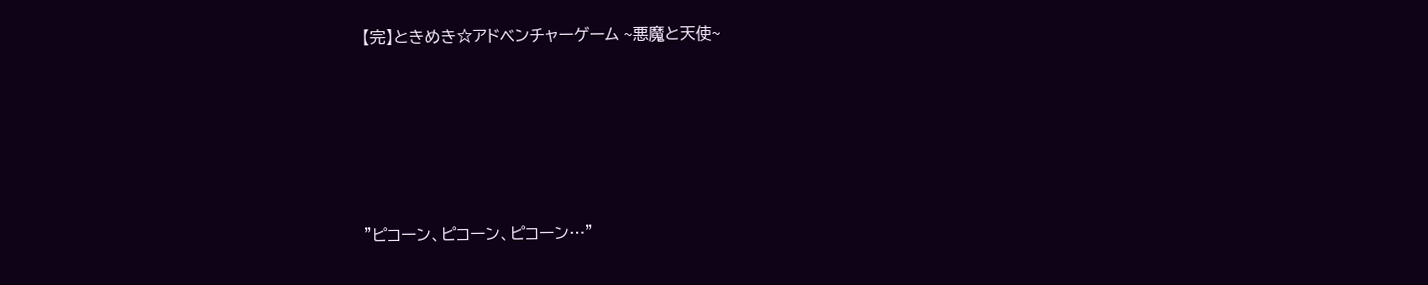【完】ときめき☆アドベンチャーゲーム ~悪魔と天使~










”ピコーン、ピコーン、ピコーン…”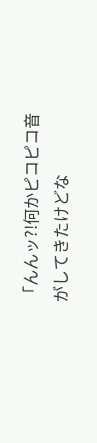「んんッ?!何かピコピコ音がしてきたけどな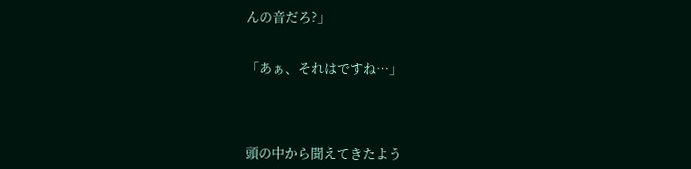んの音だろ?」


「あぁ、それはですね…」




頭の中から聞えてきたよう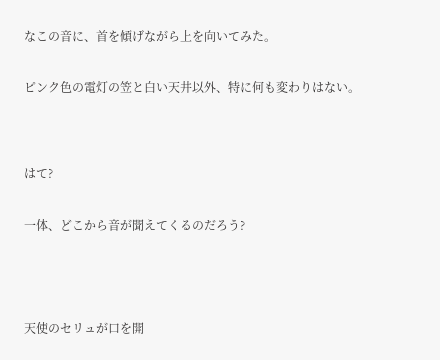なこの音に、首を傾げながら上を向いてみた。


ピンク色の電灯の笠と白い天井以外、特に何も変わりはない。




はて?


一体、どこから音が聞えてくるのだろう?





天使のセリュが口を開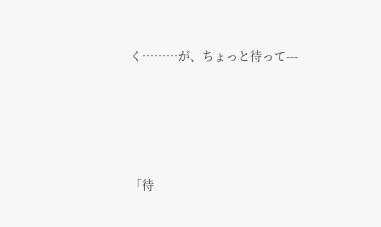く………が、ちょっと待って---




「待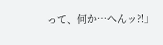って、何か…へんッ?!」